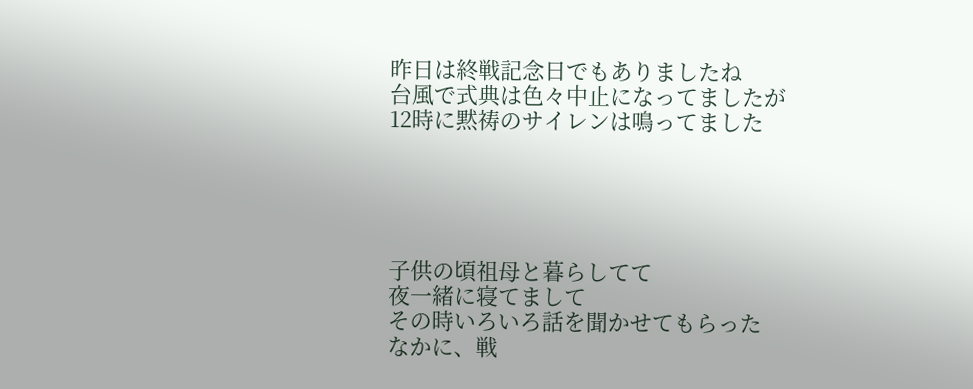昨日は終戦記念日でもありましたね
台風で式典は色々中止になってましたが
12時に黙祷のサイレンは鳴ってました





子供の頃祖母と暮らしてて
夜一緒に寝てまして
その時いろいろ話を聞かせてもらった
なかに、戦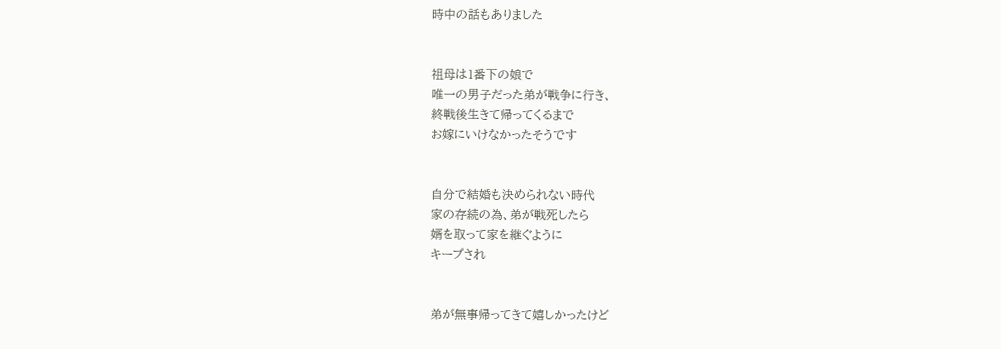時中の話もありました


祖母は1番下の娘で
唯一の男子だった弟が戦争に行き、
終戦後生きて帰ってくるまで
お嫁にいけなかったそうです


自分で結婚も決められない時代
家の存続の為、弟が戦死したら
婿を取って家を継ぐように
キープされ


弟が無事帰ってきて嬉しかったけど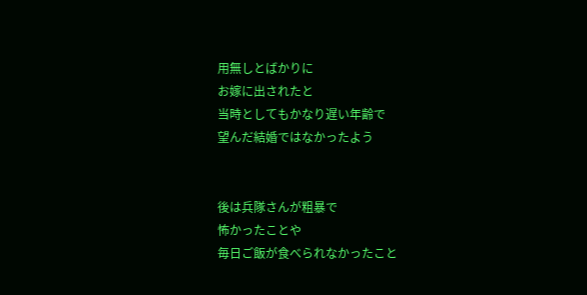用無しとばかりに
お嫁に出されたと
当時としてもかなり遅い年齢で
望んだ結婚ではなかったよう


後は兵隊さんが粗暴で
怖かったことや
毎日ご飯が食べられなかったこと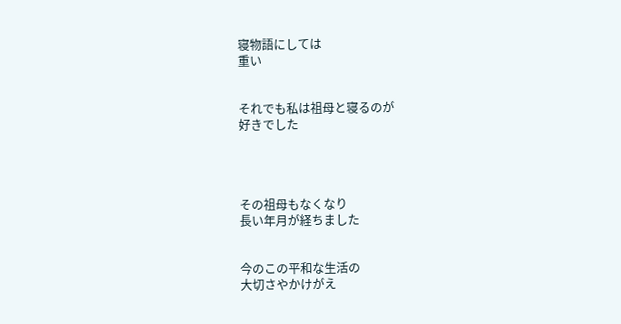寝物語にしては
重い


それでも私は祖母と寝るのが
好きでした




その祖母もなくなり
長い年月が経ちました


今のこの平和な生活の
大切さやかけがえ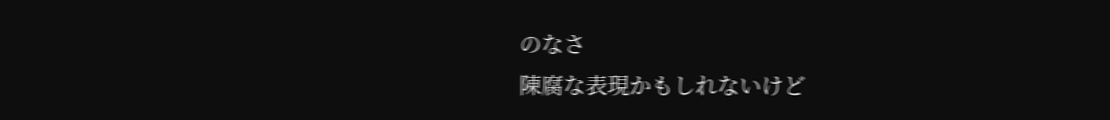のなさ
陳腐な表現かもしれないけど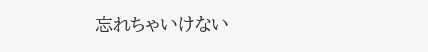忘れちゃいけない